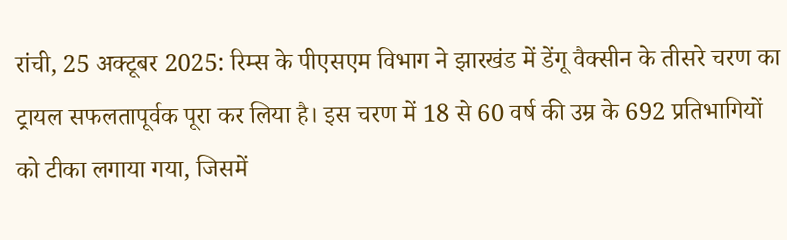रांची, 25 अक्टूबर 2025: रिम्स के पीएसएम विभाग ने झारखंड में डेंगू वैक्सीन के तीसरे चरण का ट्रायल सफलतापूर्वक पूरा कर लिया है। इस चरण में 18 से 60 वर्ष की उम्र के 692 प्रतिभागियों को टीका लगाया गया, जिसमें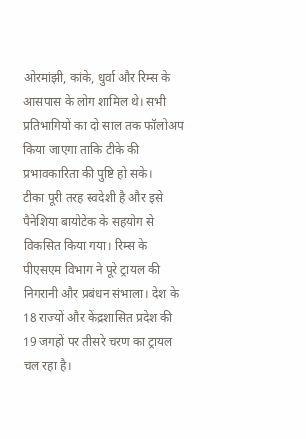ओरमांझी, कांके, धुर्वा और रिम्स के आसपास के लोग शामिल थे। सभी प्रतिभागियों का दो साल तक फॉलोअप किया जाएगा ताकि टीके की प्रभावकारिता की पुष्टि हो सके।
टीका पूरी तरह स्वदेशी है और इसे पैनेशिया बायोटेक के सहयोग से विकसित किया गया। रिम्स के पीएसएम विभाग ने पूरे ट्रायल की निगरानी और प्रबंधन संभाला। देश के 18 राज्यों और केंद्रशासित प्रदेश की 19 जगहों पर तीसरे चरण का ट्रायल चल रहा है।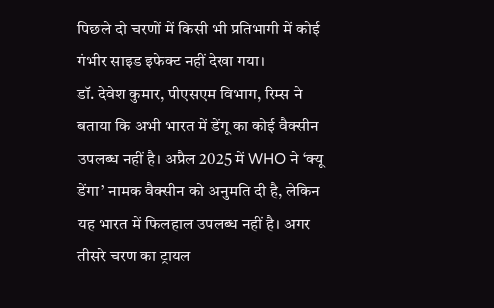पिछले दो चरणों में किसी भी प्रतिभागी में कोई गंभीर साइड इफेक्ट नहीं देखा गया।
डॉ. देवेश कुमार, पीएसएम विभाग, रिम्स ने बताया कि अभी भारत में डेंगू का कोई वैक्सीन उपलब्ध नहीं है। अप्रैल 2025 में WHO ने ‘क्यू डेंगा’ नामक वैक्सीन को अनुमति दी है, लेकिन यह भारत में फिलहाल उपलब्ध नहीं है। अगर तीसरे चरण का ट्रायल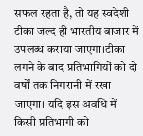सफल रहता है, तो यह स्वदेशी टीका जल्द ही भारतीय बाजार में उपलब्ध कराया जाएगा।टीका लगने के बाद प्रतिभागियों को दो वर्षों तक निगरानी में रखा जाएगा। यदि इस अवधि में किसी प्रतिभागी को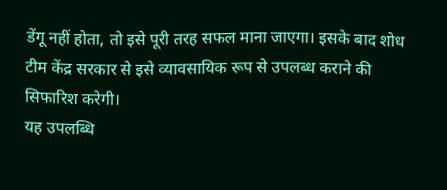डेंगू नहीं होता, तो इसे पूरी तरह सफल माना जाएगा। इसके बाद शोध टीम केंद्र सरकार से इसे व्यावसायिक रूप से उपलब्ध कराने की सिफारिश करेगी।
यह उपलब्धि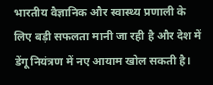भारतीय वैज्ञानिक और स्वास्थ्य प्रणाली के लिए बड़ी सफलता मानी जा रही है और देश में डेंगू नियंत्रण में नए आयाम खोल सकती है।